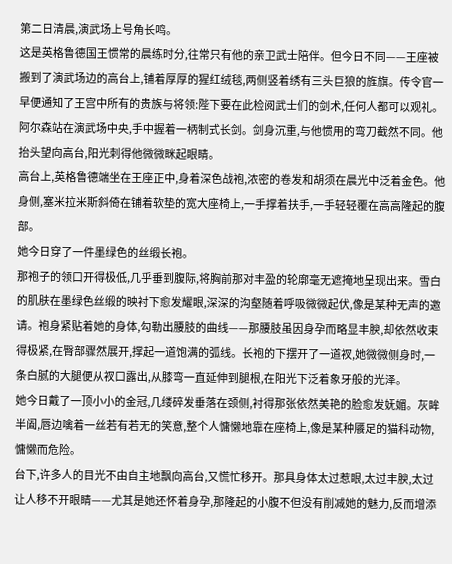第二日清晨,演武场上号角长鸣。
这是英格鲁德国王惯常的晨练时分,往常只有他的亲卫武士陪伴。但今日不同——王座被搬到了演武场边的高台上,铺着厚厚的猩红绒毯,两侧竖着绣有三头巨狼的旌旗。传令官一早便通知了王宫中所有的贵族与将领:陛下要在此检阅武士们的剑术,任何人都可以观礼。
阿尔森站在演武场中央,手中握着一柄制式长剑。剑身沉重,与他惯用的弯刀截然不同。他抬头望向高台,阳光刺得他微微眯起眼睛。
高台上,英格鲁德端坐在王座正中,身着深色战袍,浓密的卷发和胡须在晨光中泛着金色。他身侧,塞米拉米斯斜倚在铺着软垫的宽大座椅上,一手撑着扶手,一手轻轻覆在高高隆起的腹部。
她今日穿了一件墨绿色的丝缎长袍。
那袍子的领口开得极低,几乎垂到腹际,将胸前那对丰盈的轮廓毫无遮掩地呈现出来。雪白的肌肤在墨绿色丝缎的映衬下愈发耀眼,深深的沟壑随着呼吸微微起伏,像是某种无声的邀请。袍身紧贴着她的身体,勾勒出腰肢的曲线——那腰肢虽因身孕而略显丰腴,却依然收束得极紧,在臀部骤然展开,撑起一道饱满的弧线。长袍的下摆开了一道衩,她微微侧身时,一条白腻的大腿便从衩口露出,从膝弯一直延伸到腿根,在阳光下泛着象牙般的光泽。
她今日戴了一顶小小的金冠,几缕碎发垂落在颈侧,衬得那张依然美艳的脸愈发妩媚。灰眸半阖,唇边噙着一丝若有若无的笑意,整个人慵懒地靠在座椅上,像是某种餍足的猫科动物,慵懒而危险。
台下,许多人的目光不由自主地飘向高台,又慌忙移开。那具身体太过惹眼,太过丰腴,太过让人移不开眼睛——尤其是她还怀着身孕,那隆起的小腹不但没有削减她的魅力,反而增添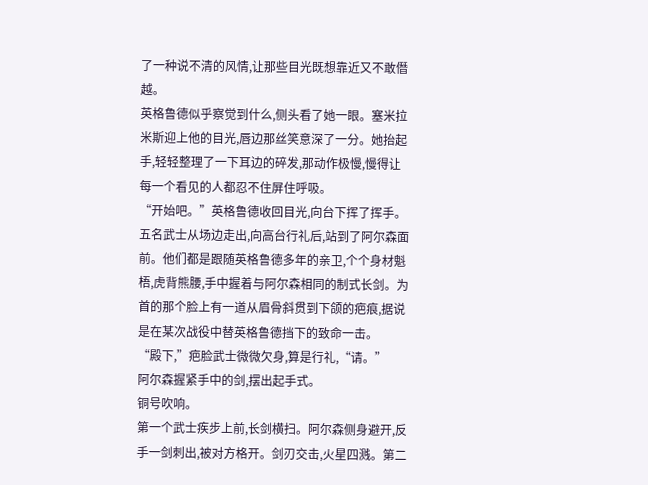了一种说不清的风情,让那些目光既想靠近又不敢僭越。
英格鲁德似乎察觉到什么,侧头看了她一眼。塞米拉米斯迎上他的目光,唇边那丝笑意深了一分。她抬起手,轻轻整理了一下耳边的碎发,那动作极慢,慢得让每一个看见的人都忍不住屏住呼吸。
“开始吧。”英格鲁德收回目光,向台下挥了挥手。
五名武士从场边走出,向高台行礼后,站到了阿尔森面前。他们都是跟随英格鲁德多年的亲卫,个个身材魁梧,虎背熊腰,手中握着与阿尔森相同的制式长剑。为首的那个脸上有一道从眉骨斜贯到下颌的疤痕,据说是在某次战役中替英格鲁德挡下的致命一击。
“殿下,”疤脸武士微微欠身,算是行礼,“请。”
阿尔森握紧手中的剑,摆出起手式。
铜号吹响。
第一个武士疾步上前,长剑横扫。阿尔森侧身避开,反手一剑刺出,被对方格开。剑刃交击,火星四溅。第二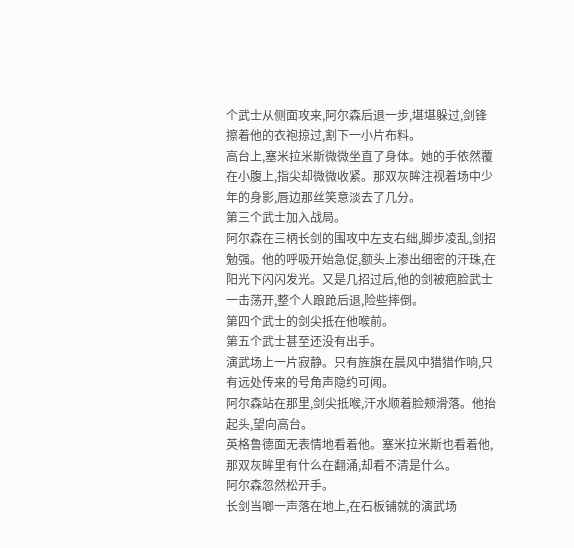个武士从侧面攻来,阿尔森后退一步,堪堪躲过,剑锋擦着他的衣袍掠过,割下一小片布料。
高台上,塞米拉米斯微微坐直了身体。她的手依然覆在小腹上,指尖却微微收紧。那双灰眸注视着场中少年的身影,唇边那丝笑意淡去了几分。
第三个武士加入战局。
阿尔森在三柄长剑的围攻中左支右绌,脚步凌乱,剑招勉强。他的呼吸开始急促,额头上渗出细密的汗珠,在阳光下闪闪发光。又是几招过后,他的剑被疤脸武士一击荡开,整个人踉跄后退,险些摔倒。
第四个武士的剑尖抵在他喉前。
第五个武士甚至还没有出手。
演武场上一片寂静。只有旌旗在晨风中猎猎作响,只有远处传来的号角声隐约可闻。
阿尔森站在那里,剑尖抵喉,汗水顺着脸颊滑落。他抬起头,望向高台。
英格鲁德面无表情地看着他。塞米拉米斯也看着他,那双灰眸里有什么在翻涌,却看不清是什么。
阿尔森忽然松开手。
长剑当啷一声落在地上,在石板铺就的演武场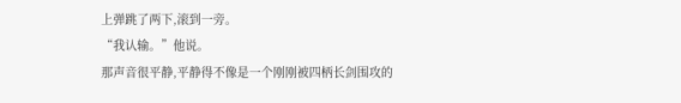上弹跳了两下,滚到一旁。
“我认输。”他说。
那声音很平静,平静得不像是一个刚刚被四柄长剑围攻的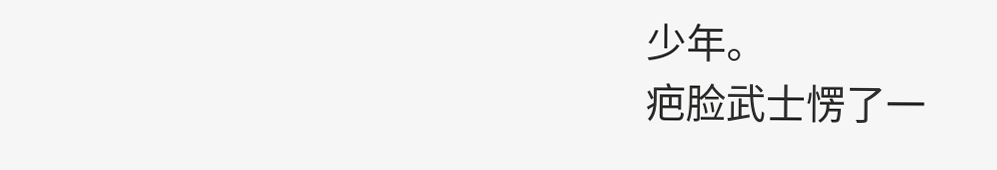少年。
疤脸武士愣了一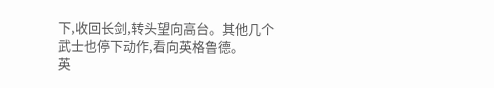下,收回长剑,转头望向高台。其他几个武士也停下动作,看向英格鲁德。
英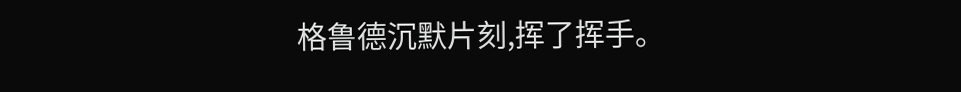格鲁德沉默片刻,挥了挥手。